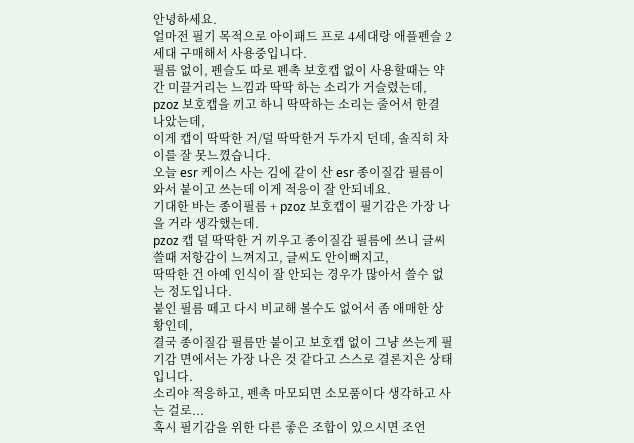안녕하세요.
얼마전 필기 목적으로 아이패드 프로 4세대랑 애플펜슬 2세대 구매해서 사용중입니다.
필름 없이, 펜슬도 따로 펜촉 보호캡 없이 사용할때는 약간 미끌거리는 느낌과 딱딱 하는 소리가 거슬렸는데,
pzoz 보호캡을 끼고 하니 딱딱하는 소리는 줄어서 한결 나았는데,
이게 캡이 딱딱한 거/덜 딱딱한거 두가지 던데, 솔직히 차이를 잘 못느꼈습니다.
오늘 esr 케이스 사는 김에 같이 산 esr 종이질감 필름이 와서 붙이고 쓰는데 이게 적응이 잘 안되네요.
기대한 바는 종이필름 + pzoz 보호캡이 필기감은 가장 나을 거라 생각했는데.
pzoz 캡 덜 딱딱한 거 끼우고 종이질감 필름에 쓰니 글씨 쓸때 저항감이 느껴지고, 글씨도 안이뻐지고,
딱딱한 건 아예 인식이 잘 안되는 경우가 많아서 쓸수 없는 정도입니다.
붙인 필름 떼고 다시 비교해 볼수도 없어서 좀 애매한 상황인데,
결국 종이질감 필름만 붙이고 보호캡 없이 그냥 쓰는게 필기감 면에서는 가장 나은 것 같다고 스스로 결론지은 상태입니다.
소리야 적응하고, 펜촉 마모되면 소모품이다 생각하고 사는 걸로...
혹시 필기감을 위한 다른 좋은 조합이 있으시면 조언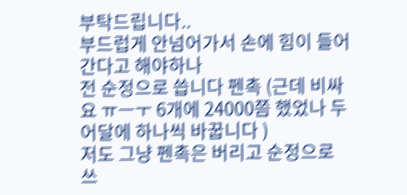부탁드립니다..
부드럽게 안넘어가서 손에 힘이 들어간다고 해야하나
전 순정으로 씁니다 펜촉 (근데 비싸요 ㅠㅡㅜ 6개에 24000쯤 했었나 두어달에 하나씩 바꿉니다 )
저도 그냥 펜촉은 버리고 순정으로 쓰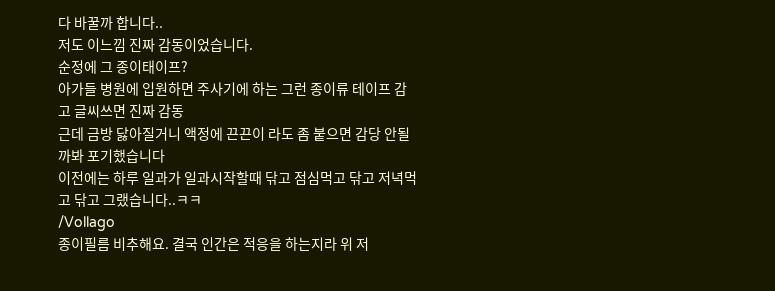다 바꿀까 합니다..
저도 이느낌 진짜 감동이었습니다.
순정에 그 종이태이프?
아가들 병원에 입원하면 주사기에 하는 그런 종이류 테이프 감고 글씨쓰면 진짜 감동
근데 금방 닳아질거니 액정에 끈끈이 라도 좀 붙으면 감당 안될까봐 포기했습니다
이전에는 하루 일과가 일과시작할때 닦고 점심먹고 닦고 저녁먹고 닦고 그랬습니다..ㅋㅋ
/Vollago
종이필름 비추해요. 결국 인간은 적응을 하는지라 위 저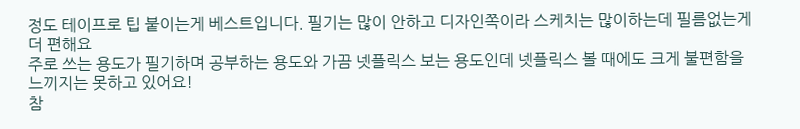정도 테이프로 팁 붙이는게 베스트입니다. 필기는 많이 안하고 디자인쪽이라 스케치는 많이하는데 필름없는게 더 편해요
주로 쓰는 용도가 필기하며 공부하는 용도와 가끔 넷플릭스 보는 용도인데 넷플릭스 볼 때에도 크게 불편함을 느끼지는 못하고 있어요!
참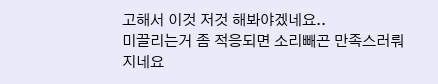고해서 이것 저것 해봐야겠네요..
미끌리는거 좀 적응되면 소리빼곤 만족스러뤄지네요